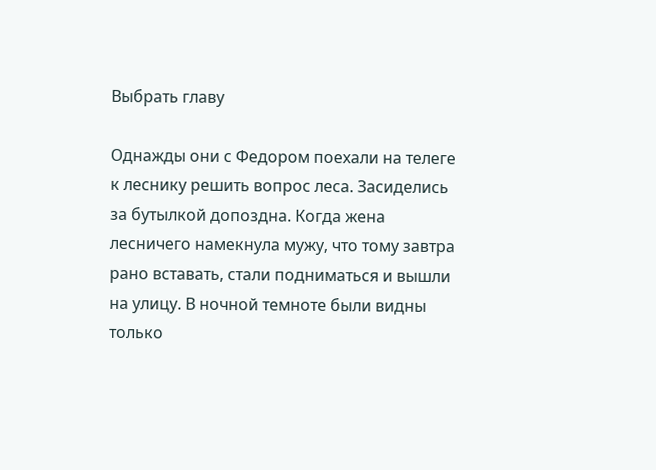Выбрать главу

Однажды они с Федором поехали на телеге к леснику решить вопрос леса. Засиделись за бутылкой допоздна. Когда жена лесничего намекнула мужу, что тому завтра рано вставать, стали подниматься и вышли на улицу. В ночной темноте были видны только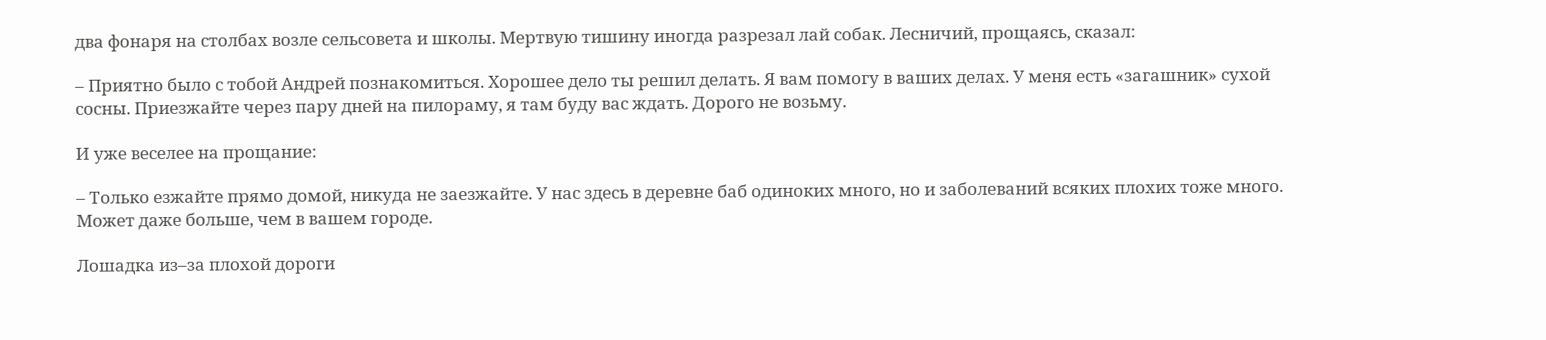два фонаря на столбах возле сельсовета и школы. Мертвую тишину иногда разрезал лай собак. Лесничий, прощаясь, сказал:

– Приятно было с тобой Андрей познакомиться. Хорошее дело ты решил делать. Я вам помогу в ваших делах. У меня есть «загашник» сухой сосны. Приезжайте через пару дней на пилораму, я там буду вас ждать. Дорого не возьму.

И уже веселее на прощание:

– Только езжайте прямо домой, никуда не заезжайте. У нас здесь в деревне баб одиноких много, но и заболеваний всяких плохих тоже много. Может даже больше, чем в вашем городе.

Лошадка из–за плохой дороги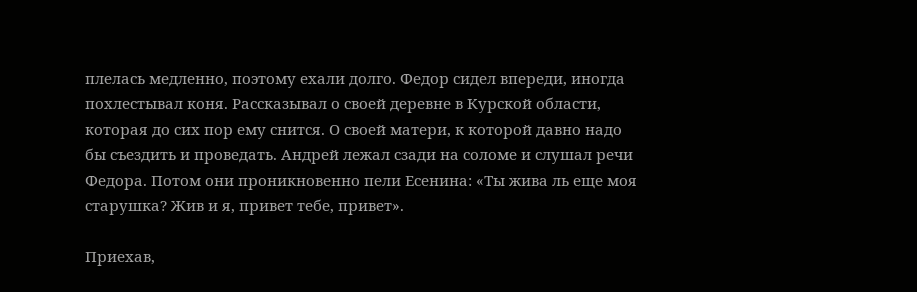плелась медленно, поэтому ехали долго. Федор сидел впереди, иногда похлестывал коня. Рассказывал о своей деревне в Курской области, которая до сих пор ему снится. О своей матери, к которой давно надо бы съездить и проведать. Андрей лежал сзади на соломе и слушал речи Федора. Потом они проникновенно пели Есенина: «Ты жива ль еще моя старушка? Жив и я, привет тебе, привет».

Приехав,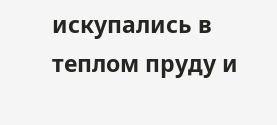искупались в теплом пруду и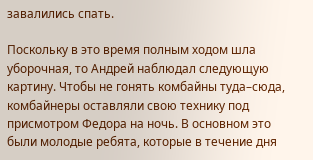завалились спать.

Поскольку в это время полным ходом шла уборочная, то Андрей наблюдал следующую картину. Чтобы не гонять комбайны туда–сюда, комбайнеры оставляли свою технику под присмотром Федора на ночь. В основном это были молодые ребята, которые в течение дня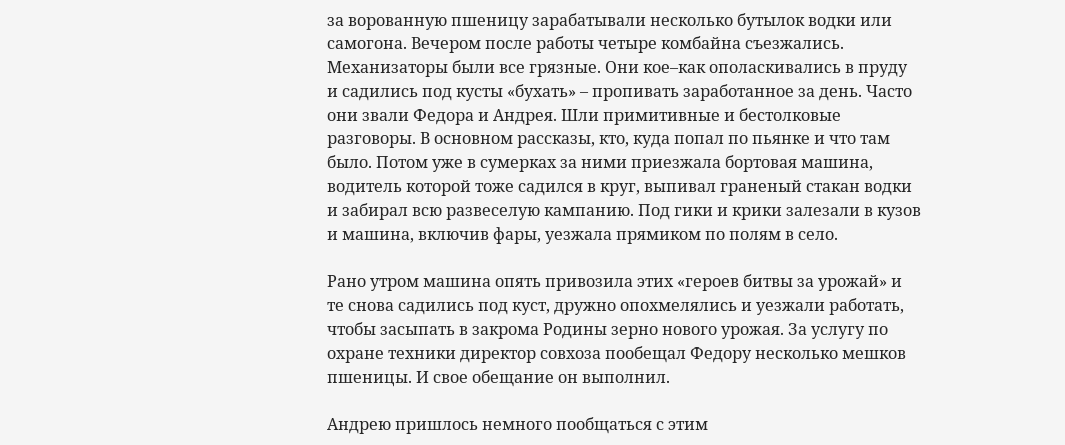за ворованную пшеницу зарабатывали несколько бутылок водки или самогона. Вечером после работы четыре комбайна съезжались. Механизаторы были все грязные. Они кое–как ополаскивались в пруду и садились под кусты «бухать» – пропивать заработанное за день. Часто они звали Федора и Андрея. Шли примитивные и бестолковые разговоры. В основном рассказы, кто, куда попал по пьянке и что там было. Потом уже в сумерках за ними приезжала бортовая машина, водитель которой тоже садился в круг, выпивал граненый стакан водки и забирал всю развеселую кампанию. Под гики и крики залезали в кузов и машина, включив фары, уезжала прямиком по полям в село.

Рано утром машина опять привозила этих «героев битвы за урожай» и те снова садились под куст, дружно опохмелялись и уезжали работать, чтобы засыпать в закрома Родины зерно нового урожая. За услугу по охране техники директор совхоза пообещал Федору несколько мешков пшеницы. И свое обещание он выполнил.

Андрею пришлось немного пообщаться с этим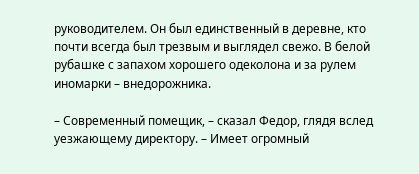руководителем. Он был единственный в деревне, кто почти всегда был трезвым и выглядел свежо. В белой рубашке с запахом хорошего одеколона и за рулем иномарки – внедорожника.

– Современный помещик, – сказал Федор, глядя вслед уезжающему директору. – Имеет огромный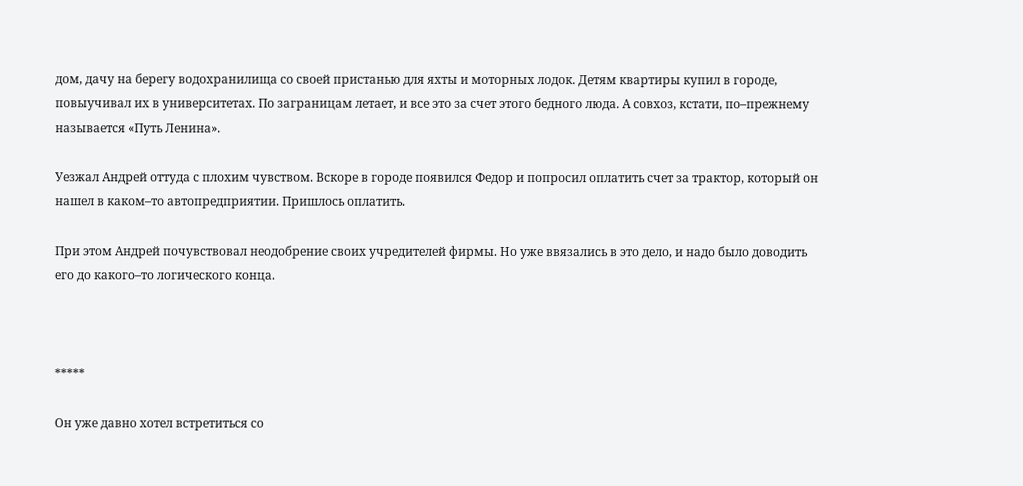дом, дачу на берегу водохранилища со своей пристанью для яхты и моторных лодок. Детям квартиры купил в городе, повыучивал их в университетах. По заграницам летает, и все это за счет этого бедного люда. А совхоз, кстати, по–прежнему называется «Путь Ленина».

Уезжал Андрей оттуда с плохим чувством. Вскоре в городе появился Федор и попросил оплатить счет за трактор, который он нашел в каком–то автопредприятии. Пришлось оплатить.

При этом Андрей почувствовал неодобрение своих учредителей фирмы. Но уже ввязались в это дело, и надо было доводить его до какого–то логического конца.



*****

Он уже давно хотел встретиться со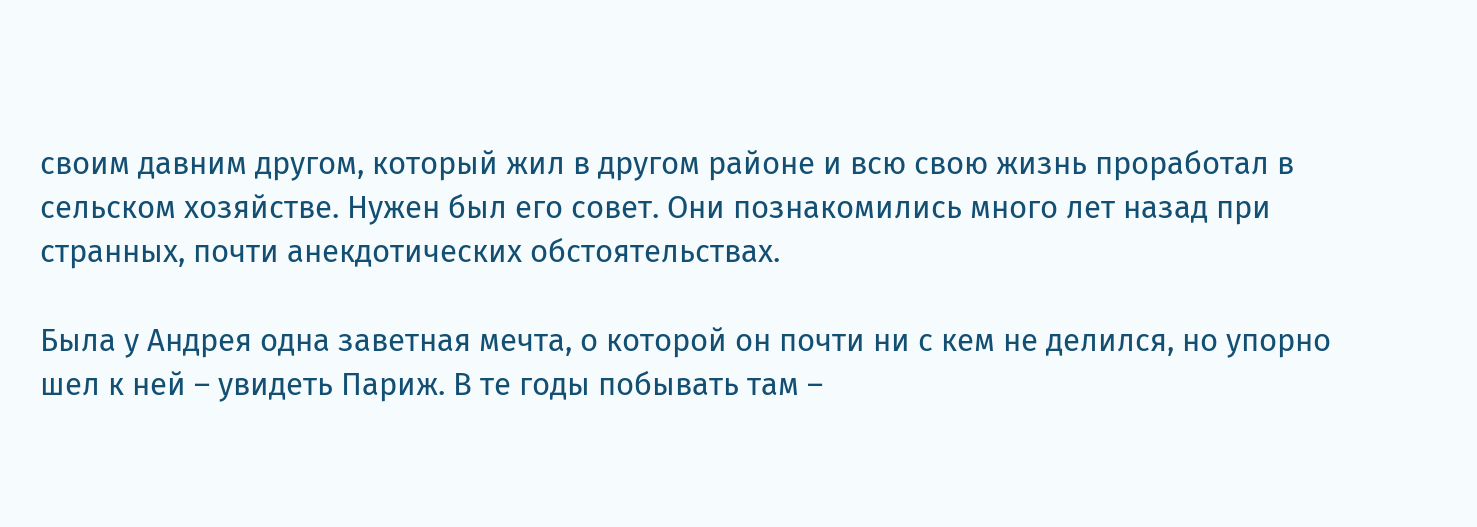своим давним другом, который жил в другом районе и всю свою жизнь проработал в сельском хозяйстве. Нужен был его совет. Они познакомились много лет назад при странных, почти анекдотических обстоятельствах.

Была у Андрея одна заветная мечта, о которой он почти ни с кем не делился, но упорно шел к ней – увидеть Париж. В те годы побывать там –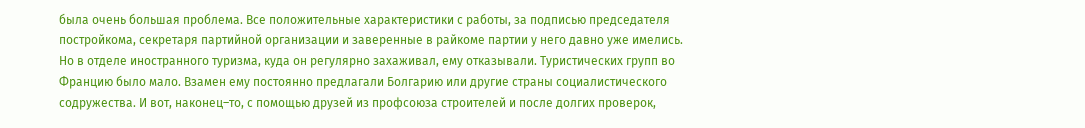была очень большая проблема. Все положительные характеристики с работы, за подписью председателя постройкома, секретаря партийной организации и заверенные в райкоме партии у него давно уже имелись. Но в отделе иностранного туризма, куда он регулярно захаживал, ему отказывали. Туристических групп во Францию было мало. Взамен ему постоянно предлагали Болгарию или другие страны социалистического содружества. И вот, наконец–то, с помощью друзей из профсоюза строителей и после долгих проверок,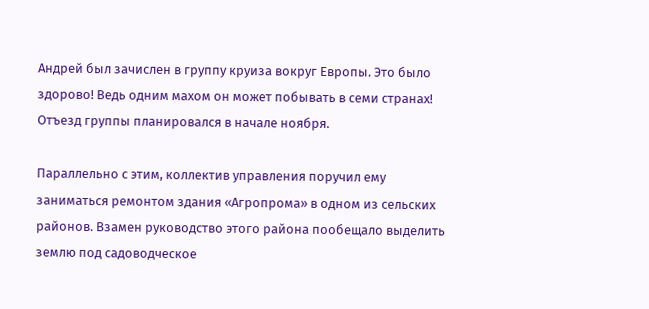Андрей был зачислен в группу круиза вокруг Европы. Это было здорово! Ведь одним махом он может побывать в семи странах! Отъезд группы планировался в начале ноября.

Параллельно с этим, коллектив управления поручил ему заниматься ремонтом здания «Агропрома» в одном из сельских районов. Взамен руководство этого района пообещало выделить землю под садоводческое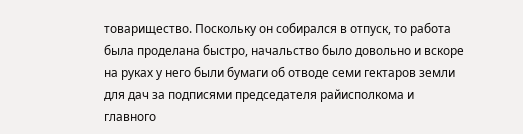товарищество. Поскольку он собирался в отпуск, то работа была проделана быстро, начальство было довольно и вскоре на руках у него были бумаги об отводе семи гектаров земли для дач за подписями председателя райисполкома и главного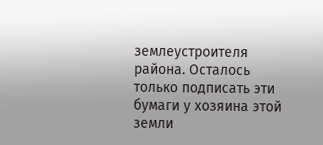землеустроителя района. Осталось только подписать эти бумаги у хозяина этой земли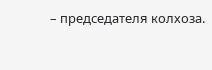– председателя колхоза.